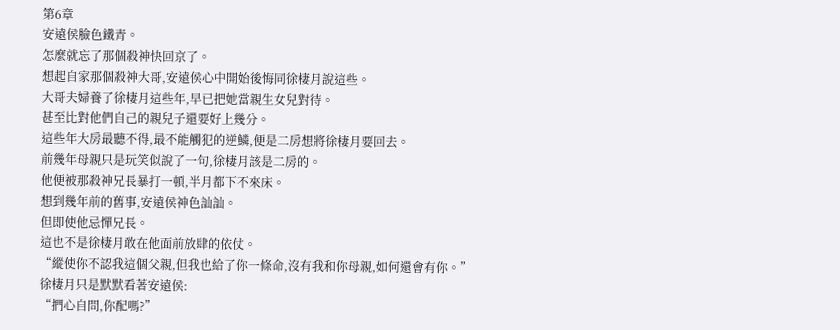第6章
安遠侯臉色鐵青。
怎麼就忘了那個殺神快回京了。
想起自家那個殺神大哥,安遠侯心中開始後悔同徐棲月說這些。
大哥夫婦養了徐棲月這些年,早已把她當親生女兒對待。
甚至比對他們自己的親兒子還要好上幾分。
這些年大房最聽不得,最不能觸犯的逆鱗,便是二房想將徐棲月要回去。
前幾年母親只是玩笑似說了一句,徐棲月該是二房的。
他便被那殺神兄長暴打一頓,半月都下不來床。
想到幾年前的舊事,安遠侯神色訕訕。
但即使他忌憚兄長。
這也不是徐棲月敢在他面前放肆的依仗。
“縱使你不認我這個父親,但我也給了你一條命,沒有我和你母親,如何還會有你。”
徐棲月只是默默看著安遠侯:
“捫心自問,你配嗎?”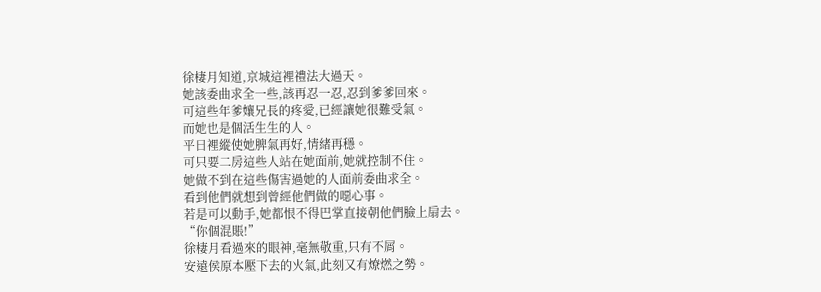徐棲月知道,京城這裡禮法大過天。
她該委曲求全一些,該再忍一忍,忍到爹爹回來。
可這些年爹孃兄長的疼愛,已經讓她很難受氣。
而她也是個活生生的人。
平日裡縱使她脾氣再好,情緒再穩。
可只要二房這些人站在她面前,她就控制不住。
她做不到在這些傷害過她的人面前委曲求全。
看到他們就想到曾經他們做的噁心事。
若是可以動手,她都恨不得巴掌直接朝他們臉上扇去。
“你個混賬!”
徐棲月看過來的眼神,毫無敬重,只有不屑。
安遠侯原本壓下去的火氣,此刻又有燎燃之勢。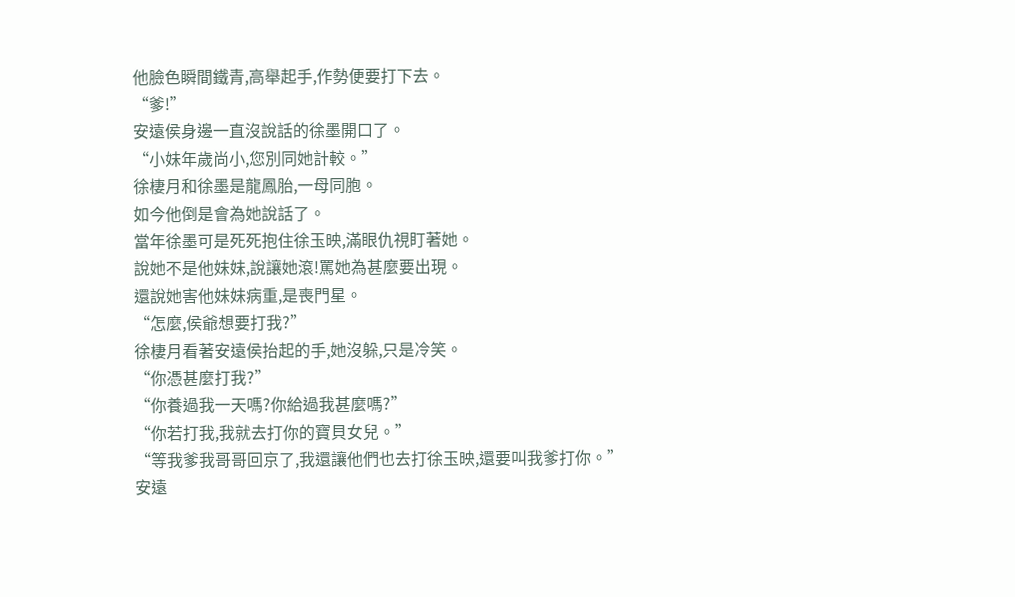他臉色瞬間鐵青,高舉起手,作勢便要打下去。
“爹!”
安遠侯身邊一直沒說話的徐墨開口了。
“小妹年歲尚小,您別同她計較。”
徐棲月和徐墨是龍鳳胎,一母同胞。
如今他倒是會為她說話了。
當年徐墨可是死死抱住徐玉映,滿眼仇視盯著她。
說她不是他妹妹,說讓她滾!罵她為甚麼要出現。
還說她害他妹妹病重,是喪門星。
“怎麼,侯爺想要打我?”
徐棲月看著安遠侯抬起的手,她沒躲,只是冷笑。
“你憑甚麼打我?”
“你養過我一天嗎?你給過我甚麼嗎?”
“你若打我,我就去打你的寶貝女兒。”
“等我爹我哥哥回京了,我還讓他們也去打徐玉映,還要叫我爹打你。”
安遠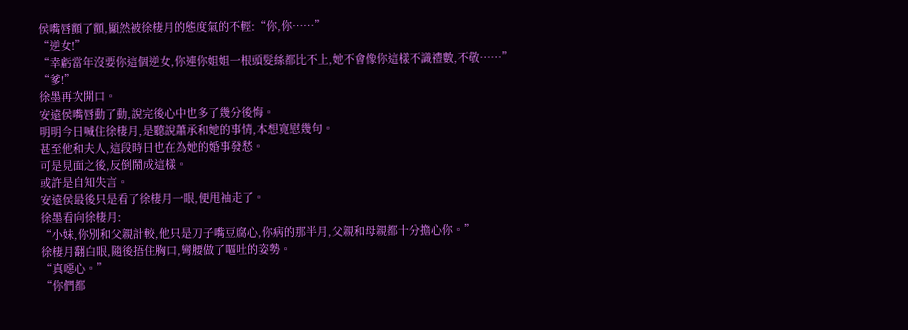侯嘴唇顫了顫,顯然被徐棲月的態度氣的不輕:“你,你……”
“逆女!”
“幸虧當年沒要你這個逆女,你連你姐姐一根頭髮絲都比不上,她不會像你這樣不識禮數,不敬……”
“爹!”
徐墨再次開口。
安遠侯嘴唇動了動,說完後心中也多了幾分後悔。
明明今日喊住徐棲月,是聽說蕭承和她的事情,本想寬慰幾句。
甚至他和夫人,這段時日也在為她的婚事發愁。
可是見面之後,反倒鬧成這樣。
或許是自知失言。
安遠侯最後只是看了徐棲月一眼,便甩袖走了。
徐墨看向徐棲月:
“小妹,你別和父親計較,他只是刀子嘴豆腐心,你病的那半月,父親和母親都十分擔心你。”
徐棲月翻白眼,隨後捂住胸口,彎腰做了嘔吐的姿勢。
“真噁心。”
“你們都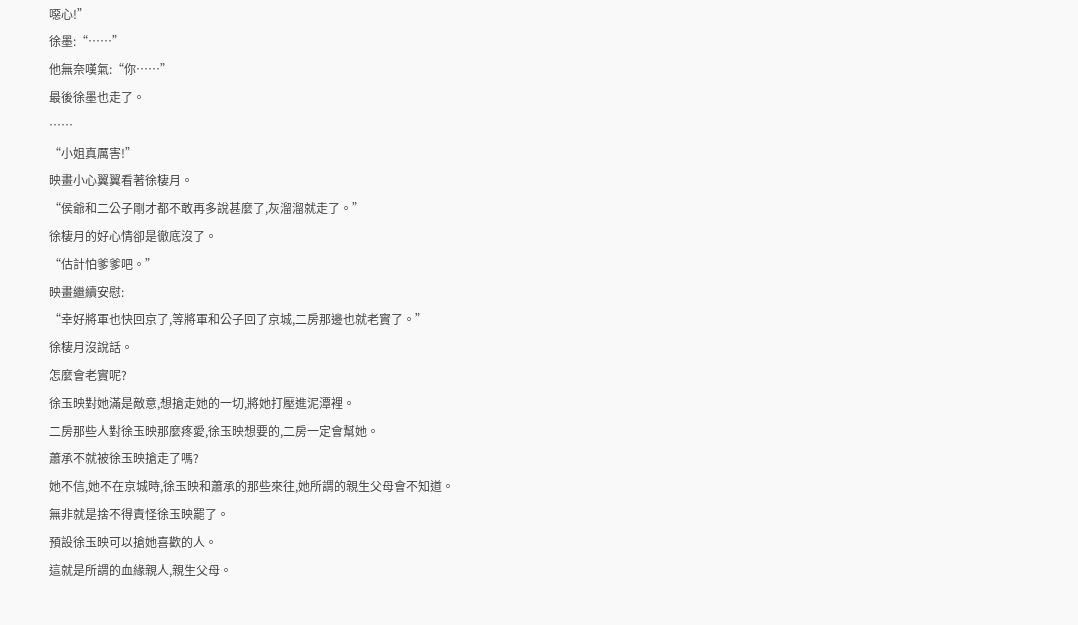噁心!”
徐墨:“……”
他無奈嘆氣:“你……”
最後徐墨也走了。
……
“小姐真厲害!”
映畫小心翼翼看著徐棲月。
“侯爺和二公子剛才都不敢再多說甚麼了,灰溜溜就走了。”
徐棲月的好心情卻是徹底沒了。
“估計怕爹爹吧。”
映畫繼續安慰:
“幸好將軍也快回京了,等將軍和公子回了京城,二房那邊也就老實了。”
徐棲月沒說話。
怎麼會老實呢?
徐玉映對她滿是敵意,想搶走她的一切,將她打壓進泥潭裡。
二房那些人對徐玉映那麼疼愛,徐玉映想要的,二房一定會幫她。
蕭承不就被徐玉映搶走了嗎?
她不信,她不在京城時,徐玉映和蕭承的那些來往,她所謂的親生父母會不知道。
無非就是捨不得責怪徐玉映罷了。
預設徐玉映可以搶她喜歡的人。
這就是所謂的血緣親人,親生父母。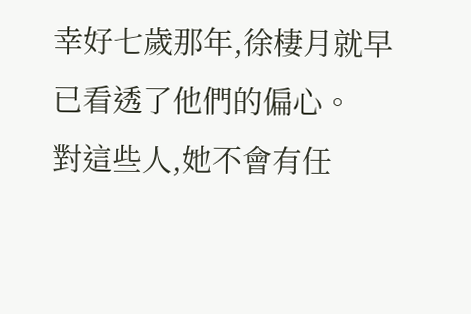幸好七歲那年,徐棲月就早已看透了他們的偏心。
對這些人,她不會有任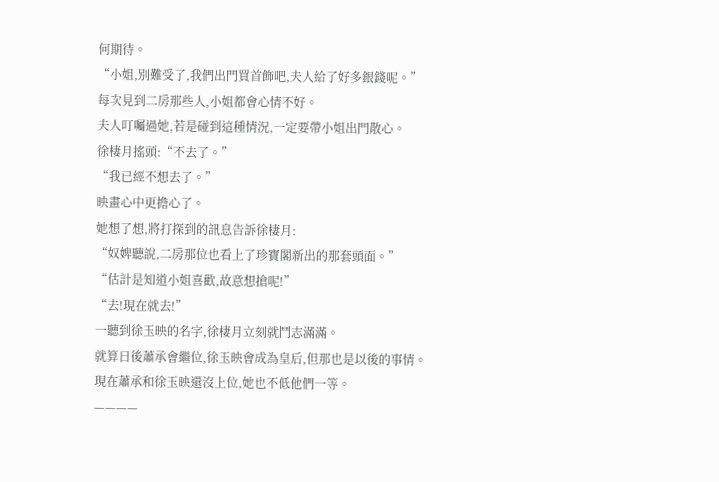何期待。
“小姐,別難受了,我們出門買首飾吧,夫人給了好多銀錢呢。”
每次見到二房那些人,小姐都會心情不好。
夫人叮囑過她,若是碰到這種情況,一定要帶小姐出門散心。
徐棲月搖頭:“不去了。”
“我已經不想去了。”
映畫心中更擔心了。
她想了想,將打探到的訊息告訴徐棲月:
“奴婢聽說,二房那位也看上了珍寶閣新出的那套頭面。”
“估計是知道小姐喜歡,故意想搶呢!”
“去!現在就去!”
一聽到徐玉映的名字,徐棲月立刻就鬥志滿滿。
就算日後蕭承會繼位,徐玉映會成為皇后,但那也是以後的事情。
現在蕭承和徐玉映還沒上位,她也不低他們一等。
————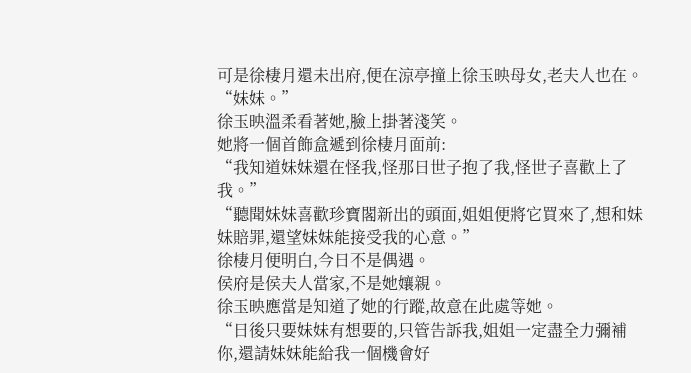可是徐棲月還未出府,便在涼亭撞上徐玉映母女,老夫人也在。
“妹妹。”
徐玉映溫柔看著她,臉上掛著淺笑。
她將一個首飾盒遞到徐棲月面前:
“我知道妹妹還在怪我,怪那日世子抱了我,怪世子喜歡上了我。”
“聽聞妹妹喜歡珍寶閣新出的頭面,姐姐便將它買來了,想和妹妹賠罪,還望妹妹能接受我的心意。”
徐棲月便明白,今日不是偶遇。
侯府是侯夫人當家,不是她孃親。
徐玉映應當是知道了她的行蹤,故意在此處等她。
“日後只要妹妹有想要的,只管告訴我,姐姐一定盡全力彌補你,還請妹妹能給我一個機會好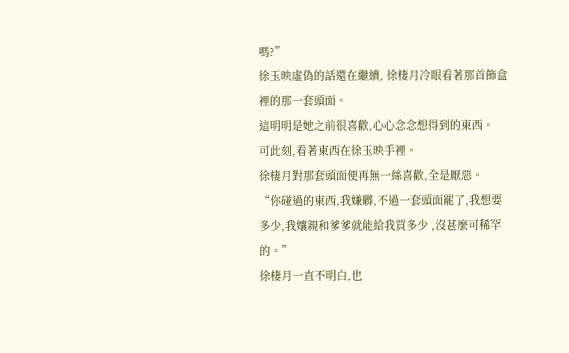嗎?”
徐玉映虛偽的話還在繼續, 徐棲月冷眼看著那首飾盒裡的那一套頭面。
這明明是她之前很喜歡,心心念念想得到的東西。
可此刻,看著東西在徐玉映手裡。
徐棲月對那套頭面便再無一絲喜歡,全是厭惡。
“你碰過的東西,我嫌髒,不過一套頭面罷了,我想要多少,我孃親和爹爹就能給我買多少 ,沒甚麼可稀罕的。”
徐棲月一直不明白,也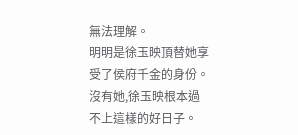無法理解。
明明是徐玉映頂替她享受了侯府千金的身份。
沒有她,徐玉映根本過不上這樣的好日子。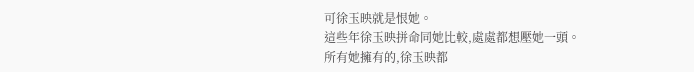可徐玉映就是恨她。
這些年徐玉映拼命同她比較,處處都想壓她一頭。
所有她擁有的,徐玉映都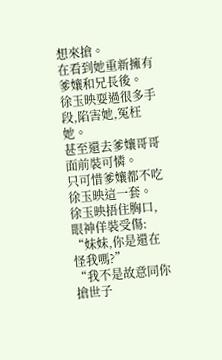想來搶。
在看到她重新擁有爹孃和兄長後。
徐玉映耍過很多手段,陷害她,冤枉她。
甚至還去爹孃哥哥面前裝可憐。
只可惜爹孃都不吃徐玉映這一套。
徐玉映捂住胸口,眼神佯裝受傷:
“妹妹,你是還在怪我嗎?”
“我不是故意同你搶世子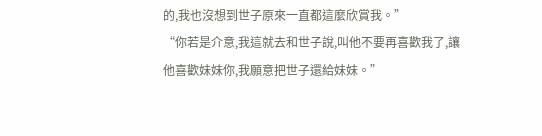的,我也沒想到世子原來一直都這麼欣賞我。”
“你若是介意,我這就去和世子說,叫他不要再喜歡我了,讓他喜歡妹妹你,我願意把世子還給妹妹。”